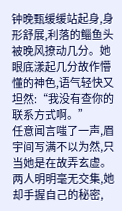钟晚甄缓缓站起身,身形舒展,利落的鲻鱼头被晚风撩动几分。她眼底漾起几分故作懵懂的神色,语气轻快又坦然:“我没有查你的联系方式啊。”
任意闻言嗤了一声,眉宇间写满不以为然,只当她是在故弄玄虚。两人明明毫无交集,她却手握自己的秘密,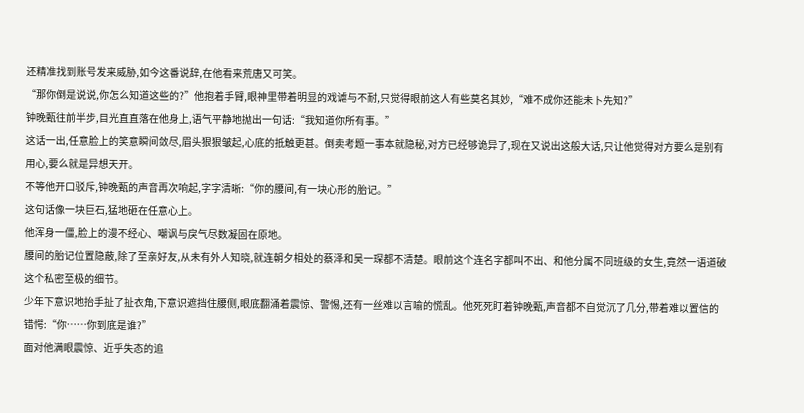还精准找到账号发来威胁,如今这番说辞,在他看来荒唐又可笑。
“那你倒是说说,你怎么知道这些的?”他抱着手臂,眼神里带着明显的戏谑与不耐,只觉得眼前这人有些莫名其妙,“难不成你还能未卜先知?”
钟晚甄往前半步,目光直直落在他身上,语气平静地抛出一句话:“我知道你所有事。”
这话一出,任意脸上的笑意瞬间敛尽,眉头狠狠皱起,心底的抵触更甚。倒卖考题一事本就隐秘,对方已经够诡异了,现在又说出这般大话,只让他觉得对方要么是别有用心,要么就是异想天开。
不等他开口驳斥,钟晚甄的声音再次响起,字字清晰:“你的腰间,有一块心形的胎记。”
这句话像一块巨石,猛地砸在任意心上。
他浑身一僵,脸上的漫不经心、嘲讽与戾气尽数凝固在原地。
腰间的胎记位置隐蔽,除了至亲好友,从未有外人知晓,就连朝夕相处的蔡泽和吴一琛都不清楚。眼前这个连名字都叫不出、和他分属不同班级的女生,竟然一语道破这个私密至极的细节。
少年下意识地抬手扯了扯衣角,下意识遮挡住腰侧,眼底翻涌着震惊、警惕,还有一丝难以言喻的慌乱。他死死盯着钟晚甄,声音都不自觉沉了几分,带着难以置信的错愕:“你……你到底是谁?”
面对他满眼震惊、近乎失态的追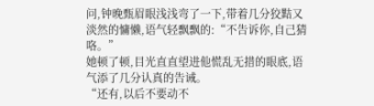问,钟晚甄眉眼浅浅弯了一下,带着几分狡黠又淡然的慵懒,语气轻飘飘的:“不告诉你,自己猜咯。”
她顿了顿,目光直直望进他慌乱无措的眼底,语气添了几分认真的告诫。
“还有,以后不要动不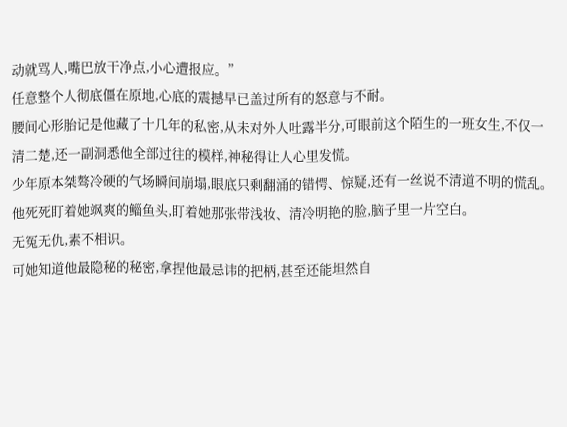动就骂人,嘴巴放干净点,小心遭报应。”
任意整个人彻底僵在原地,心底的震撼早已盖过所有的怒意与不耐。
腰间心形胎记是他藏了十几年的私密,从未对外人吐露半分,可眼前这个陌生的一班女生,不仅一清二楚,还一副洞悉他全部过往的模样,神秘得让人心里发慌。
少年原本桀骜冷硬的气场瞬间崩塌,眼底只剩翻涌的错愕、惊疑,还有一丝说不清道不明的慌乱。
他死死盯着她飒爽的鲻鱼头,盯着她那张带浅妆、清冷明艳的脸,脑子里一片空白。
无冤无仇,素不相识。
可她知道他最隐秘的秘密,拿捏他最忌讳的把柄,甚至还能坦然自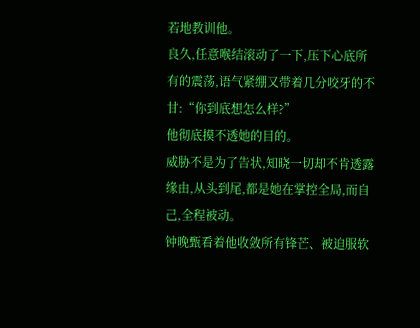若地教训他。
良久,任意喉结滚动了一下,压下心底所有的震荡,语气紧绷又带着几分咬牙的不甘:“你到底想怎么样?”
他彻底摸不透她的目的。
威胁不是为了告状,知晓一切却不肯透露缘由,从头到尾,都是她在掌控全局,而自己,全程被动。
钟晚甄看着他收敛所有锋芒、被迫服软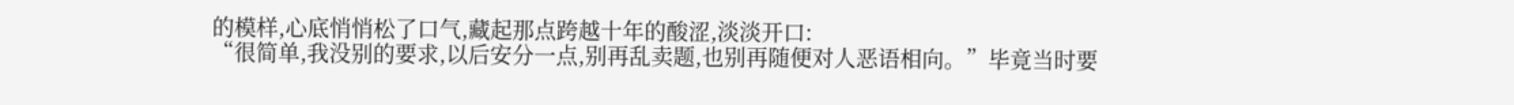的模样,心底悄悄松了口气,藏起那点跨越十年的酸涩,淡淡开口:
“很简单,我没别的要求,以后安分一点,别再乱卖题,也别再随便对人恶语相向。”毕竟当时要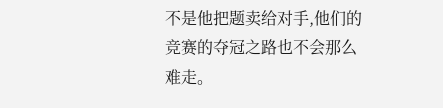不是他把题卖给对手,他们的竞赛的夺冠之路也不会那么难走。